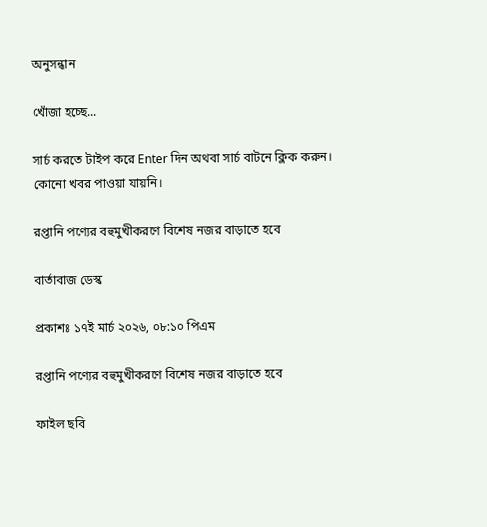অনুসন্ধান

খোঁজা হচ্ছে...

সার্চ করতে টাইপ করে Enter দিন অথবা সার্চ বাটনে ক্লিক করুন।
কোনো খবর পাওয়া যায়নি।

রপ্তানি পণ্যের বহুমুখীকরণে বিশেষ নজর বাড়াতে হবে

বার্তাবাজ ডেস্ক

প্রকাশঃ ১৭ই মার্চ ২০২৬, ০৮:১০ পিএম

রপ্তানি পণ্যের বহুমুখীকরণে বিশেষ নজর বাড়াতে হবে

ফাইল ছবি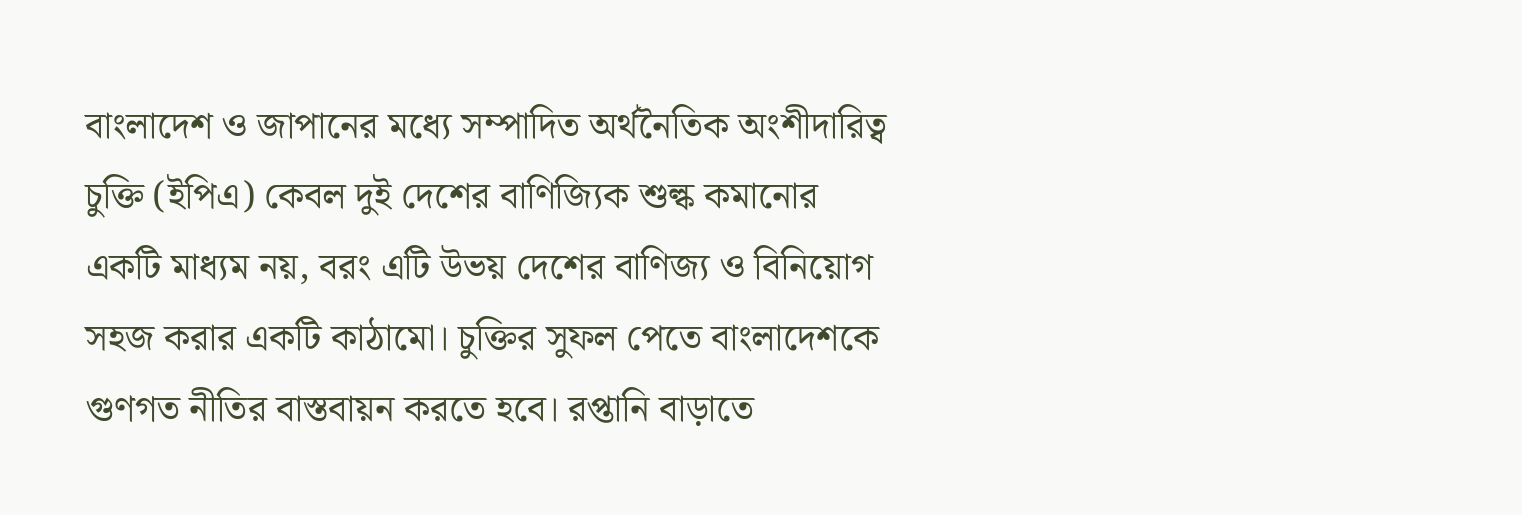বাংলাদেশ ও জাপানের মধ্যে সম্পাদিত অর্থনৈতিক অংশীদারিত্ব চুক্তি (ইপিএ) কেবল দুই দেশের বাণিজ্যিক শুল্ক কমানোর একটি মাধ্যম নয়, বরং এটি উভয় দেশের বাণিজ্য ও বিনিয়োগ সহজ করার একটি কাঠামো। চুক্তির সুফল পেতে বাংলাদেশকে গুণগত নীতির বাস্তবায়ন করতে হবে। রপ্তানি বাড়াতে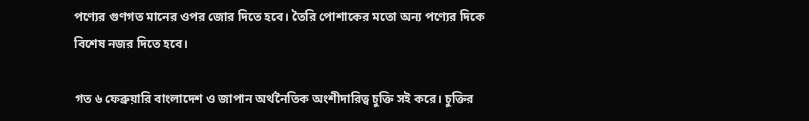পণ্যের গুণগত মানের ওপর জোর দিতে হবে। তৈরি পোশাকের মতো অন্য পণ্যের দিকে বিশেষ নজর দিতে হবে।

গত ৬ ফেব্রুয়ারি বাংলাদেশ ও জাপান অর্থনৈতিক অংশীদারিত্ব চুক্তি সই করে। চুক্তির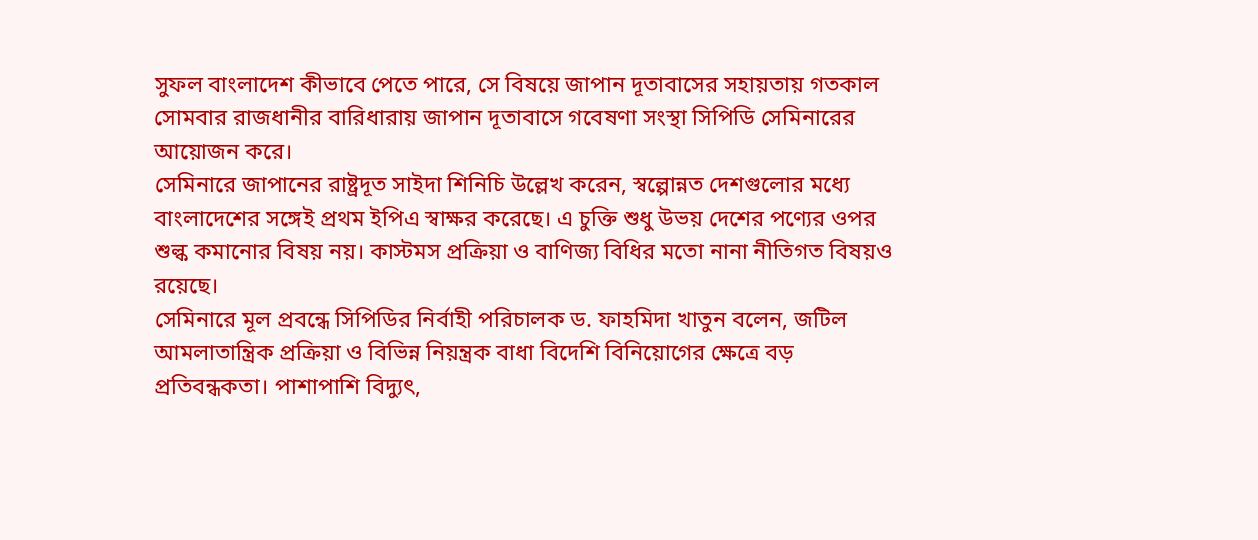সুফল বাংলাদেশ কীভাবে পেতে পারে, সে বিষয়ে জাপান দূতাবাসের সহায়তায় গতকাল সোমবার রাজধানীর বারিধারায় জাপান দূতাবাসে গবেষণা সংস্থা সিপিডি সেমিনারের আয়োজন করে।
সেমিনারে জাপানের রাষ্ট্রদূত সাইদা শিনিচি উল্লেখ করেন, স্বল্পোন্নত দেশগুলোর মধ্যে বাংলাদেশের সঙ্গেই প্রথম ইপিএ স্বাক্ষর করেছে। এ চুক্তি শুধু উভয় দেশের পণ্যের ওপর শুল্ক কমানোর বিষয় নয়। কাস্টমস প্রক্রিয়া ও বাণিজ্য বিধির মতো নানা নীতিগত বিষয়ও রয়েছে।
সেমিনারে মূল প্রবন্ধে সিপিডির নির্বাহী পরিচালক ড. ফাহমিদা খাতুন বলেন, জটিল আমলাতান্ত্রিক প্রক্রিয়া ও বিভিন্ন নিয়ন্ত্রক বাধা বিদেশি বিনিয়োগের ক্ষেত্রে বড় প্রতিবন্ধকতা। পাশাপাশি বিদ্যুৎ,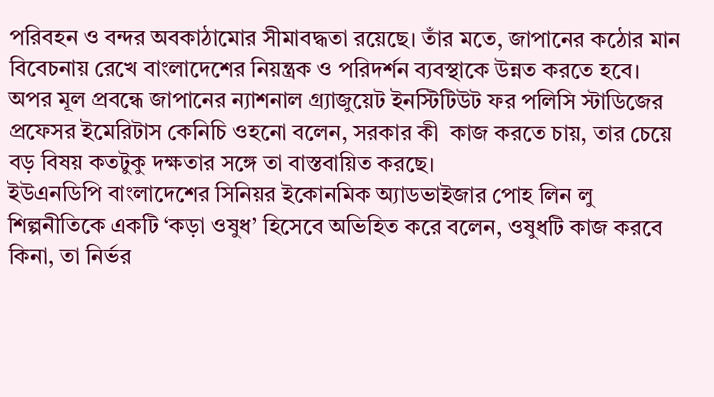পরিবহন ও বন্দর অবকাঠামোর সীমাবদ্ধতা রয়েছে। তাঁর মতে, জাপানের কঠোর মান বিবেচনায় রেখে বাংলাদেশের নিয়ন্ত্রক ও পরিদর্শন ব্যবস্থাকে উন্নত করতে হবে।
অপর মূল প্রবন্ধে জাপানের ন্যাশনাল গ্র্যাজুয়েট ইনস্টিটিউট ফর পলিসি স্টাডিজের প্রফেসর ইমেরিটাস কেনিচি ওহনো বলেন, সরকার কী  কাজ করতে চায়, তার চেয়ে বড় বিষয় কতটুকু দক্ষতার সঙ্গে তা বাস্তবায়িত করছে।
ইউএনডিপি বাংলাদেশের সিনিয়র ইকোনমিক অ্যাডভাইজার পোহ লিন লু শিল্পনীতিকে একটি ‘কড়া ওষুধ’ হিসেবে অভিহিত করে বলেন, ওষুধটি কাজ করবে কিনা, তা নির্ভর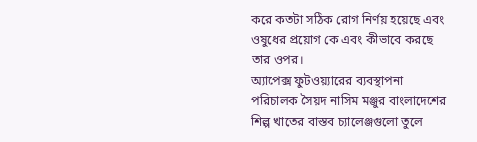করে কতটা সঠিক রোগ নির্ণয় হয়েছে এবং ওষুধের প্রয়োগ কে এবং কীভাবে করছে তার ওপর।
অ্যাপেক্স ফুটওয়্যারের ব্যবস্থাপনা পরিচালক সৈয়দ নাসিম মঞ্জুর বাংলাদেশের শিল্প খাতের বাস্তব চ্যালেঞ্জগুলো তুলে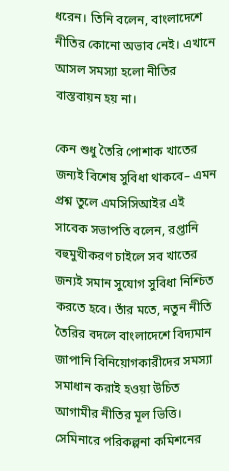ধরেন। তিনি বলেন, বাংলাদেশে নীতির কোনো অভাব নেই। এখানে আসল সমস্যা হলো নীতির বাস্তবায়ন হয় না।

কেন শুধু তৈরি পোশাক খাতের জন্যই বিশেষ সুবিধা থাকবে– এমন প্রশ্ন তুলে এমসিসিআইর এই সাবেক সভাপতি বলেন, রপ্তানি বহুমুখীকরণ চাইলে সব খাতের জন্যই সমান সুযোগ সুবিধা নিশ্চিত করতে হবে। তাঁর মতে, নতুন নীতি তৈরির বদলে বাংলাদেশে বিদ্যমান জাপানি বিনিয়োগকারীদের সমস্যা সমাধান করাই হওয়া উচিত আগামীর নীতির মূল ভিত্তি।
সেমিনারে পরিকল্পনা কমিশনের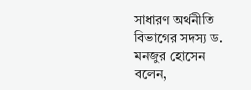সাধারণ অর্থনীতি বিভাগের সদস্য ড. মনজুর হোসেন বলেন,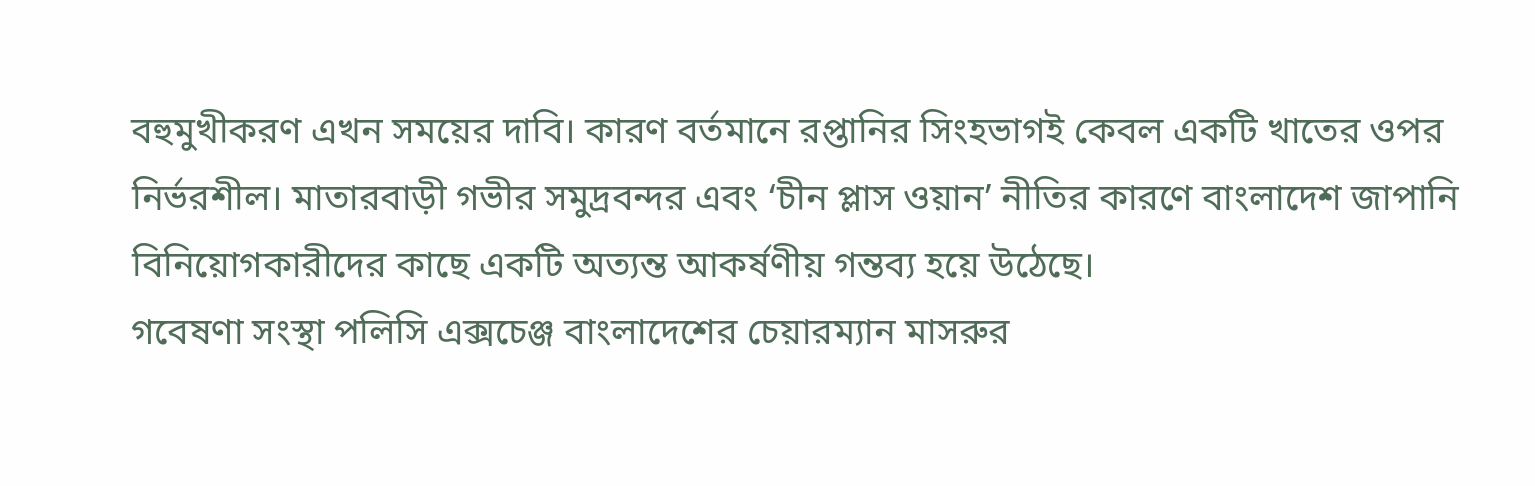বহুমুখীকরণ এখন সময়ের দাবি। কারণ বর্তমানে রপ্তানির সিংহভাগই কেবল একটি খাতের ওপর নির্ভরশীল। মাতারবাড়ী গভীর সমুদ্রবন্দর এবং ‘চীন প্লাস ওয়ান’ নীতির কারণে বাংলাদেশ জাপানি বিনিয়োগকারীদের কাছে একটি অত্যন্ত আকর্ষণীয় গন্তব্য হয়ে উঠেছে।
গবেষণা সংস্থা পলিসি এক্সচেঞ্জ বাংলাদেশের চেয়ারম্যান মাসরুর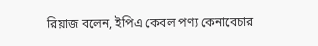রিয়াজ বলেন, ইপিএ কেবল পণ্য কেনাবেচার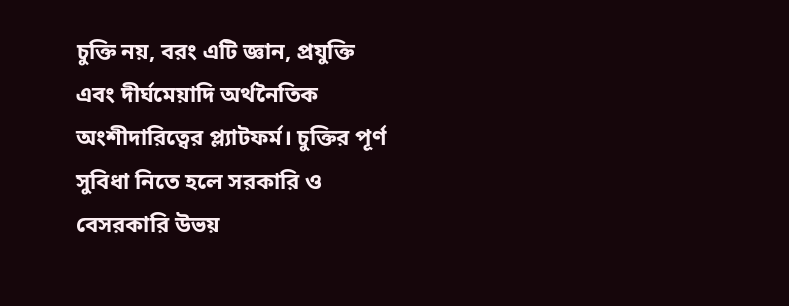চুক্তি নয়, বরং এটি জ্ঞান, প্রযুক্তি এবং দীর্ঘমেয়াদি অর্থনৈতিক অংশীদারিত্বের প্ল্যাটফর্ম। চুক্তির পূর্ণ সুবিধা নিতে হলে সরকারি ও বেসরকারি উভয়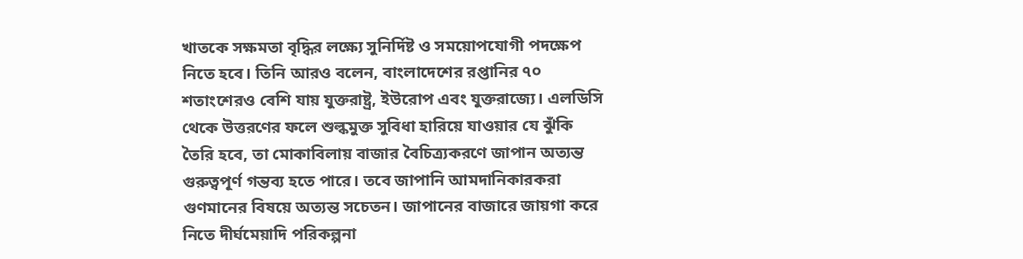খাতকে সক্ষমতা বৃদ্ধির লক্ষ্যে সুনির্দিষ্ট ও সময়োপযোগী পদক্ষেপ নিতে হবে। তিনি আরও বলেন, বাংলাদেশের রপ্তানির ৭০ শতাংশেরও বেশি যায় যুক্তরাষ্ট্র, ইউরোপ এবং যুক্তরাজ্যে। এলডিসি থেকে উত্তরণের ফলে শুল্কমুক্ত সুবিধা হারিয়ে যাওয়ার যে ঝুঁকি তৈরি হবে, তা মোকাবিলায় বাজার বৈচিত্র্যকরণে জাপান অত্যন্ত গুরুত্বপূর্ণ গন্তব্য হতে পারে। তবে জাপানি আমদানিকারকরা গুণমানের বিষয়ে অত্যন্ত সচেতন। জাপানের বাজারে জায়গা করে নিতে দীর্ঘমেয়াদি পরিকল্পনা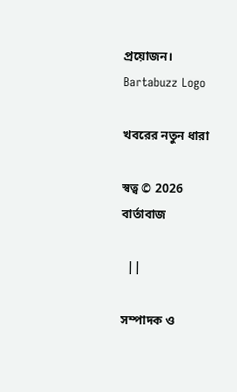প্রয়োজন।
Bartabuzz Logo

খবরের নতুন ধারা

স্বত্ব © 2026 বার্তাবাজ

  ||

সম্পাদক ও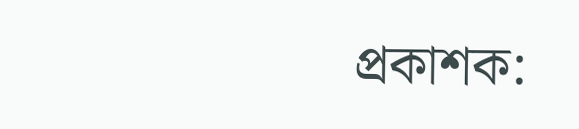প্রকাশক: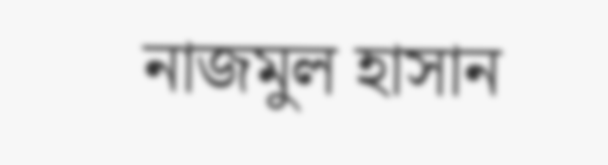নাজমুল হাসান